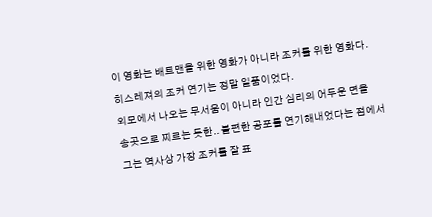이 영화는 배트맨을 위한 영화가 아니라 조커를 위한 영화다.
히스레져의 조커 연기는 정말 일품이었다.
외모에서 나오는 무서움이 아니라 인간 심리의 어두운 면을
송곳으로 찌르는 듯한.. 불편한 공포를 연기해내었다는 점에서
그는 역사상 가장 조커를 잘 표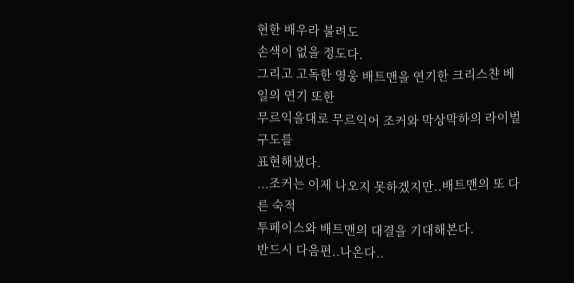현한 배우라 불려도
손색이 없을 정도다.
그리고 고독한 영웅 배트맨을 연기한 크리스챤 베일의 연기 또한
무르익을대로 무르익어 조커와 막상막하의 라이벌 구도를
표현해냈다.
...조커는 이제 나오지 못하겠지만..배트맨의 또 다른 숙적
투페이스와 배트맨의 대결을 기대해본다.
반드시 다음편..나온다..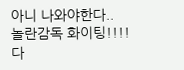아니 나와야한다..
놀란감독 화이팅!!!!
다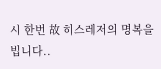시 한번 故 히스레저의 명복을 빕니다..